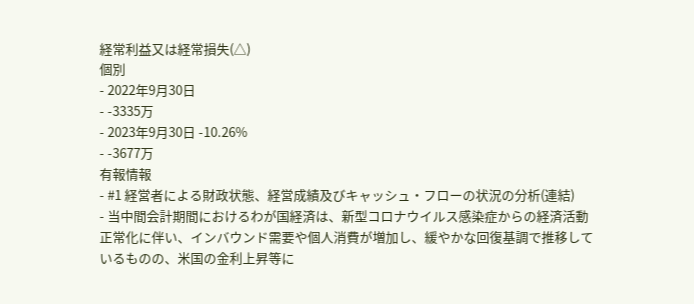経常利益又は経常損失(△)
個別
- 2022年9月30日
- -3335万
- 2023年9月30日 -10.26%
- -3677万
有報情報
- #1 経営者による財政状態、経営成績及びキャッシュ・フローの状況の分析(連結)
- 当中間会計期間におけるわが国経済は、新型コロナウイルス感染症からの経済活動正常化に伴い、インバウンド需要や個人消費が増加し、緩やかな回復基調で推移しているものの、米国の金利上昇等に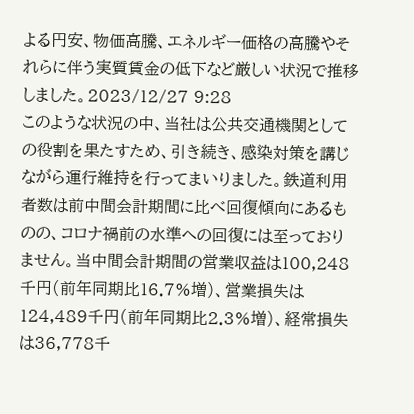よる円安、物価高騰、エネルギー価格の高騰やそれらに伴う実質賃金の低下など厳しい状況で推移しました。2023/12/27 9:28
このような状況の中、当社は公共交通機関としての役割を果たすため、引き続き、感染対策を講じながら運行維持を行ってまいりました。鉄道利用者数は前中間会計期間に比べ回復傾向にあるものの、コロナ禍前の水準への回復には至っておりません。当中間会計期間の営業収益は100,248千円(前年同期比16.7%増)、営業損失は124,489千円(前年同期比2.3%増)、経常損失は36,778千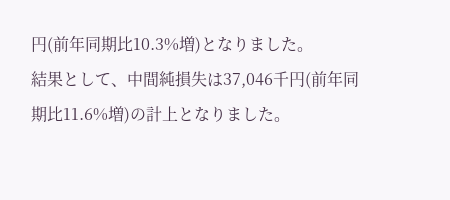円(前年同期比10.3%増)となりました。
結果として、中間純損失は37,046千円(前年同期比11.6%増)の計上となりました。